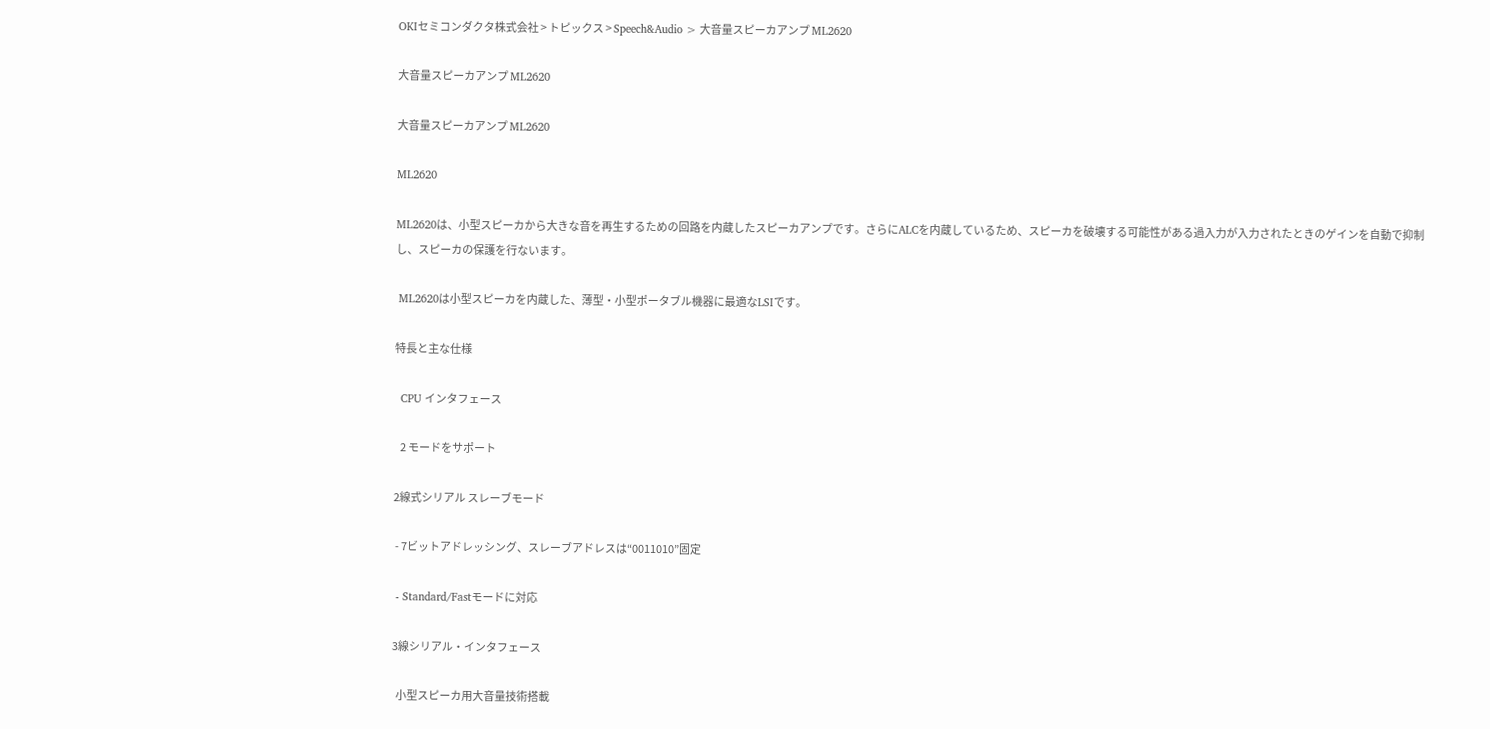OKIセミコンダクタ株式会社 > トピックス > Speech&Audio > 大音量スピーカアンプ ML2620

大音量スピーカアンプ ML2620

大音量スピーカアンプ ML2620

ML2620

ML2620は、小型スピーカから大きな音を再生するための回路を内蔵したスピーカアンプです。さらにALCを内蔵しているため、スピーカを破壊する可能性がある過入力が入力されたときのゲインを自動で抑制し、スピーカの保護を行ないます。

 ML2620は小型スピーカを内蔵した、薄型・小型ポータブル機器に最適なLSIです。

特長と主な仕様

  CPU インタフェース

   2 モードをサポート

2線式シリアル スレーブモード

 - 7ビットアドレッシング、スレーブアドレスは“0011010”固定

 - Standard/Fastモードに対応

3線シリアル・インタフェース

  小型スピーカ用大音量技術搭載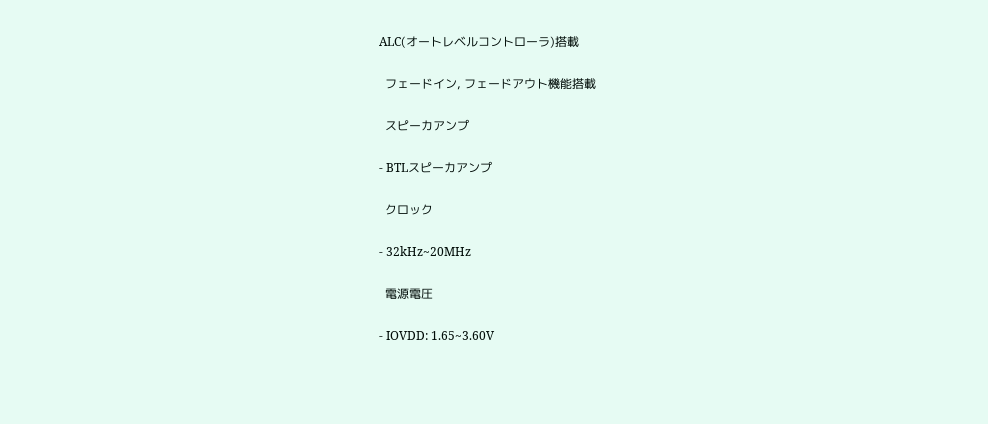ALC(オートレベルコントローラ)搭載

  フェードイン, フェードアウト機能搭載

  スピーカアンプ

- BTLスピーカアンプ

  クロック

- 32kHz~20MHz

  電源電圧

- IOVDD: 1.65~3.60V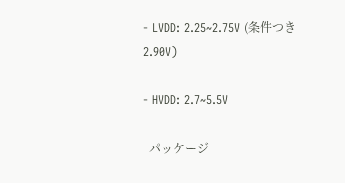- LVDD: 2.25~2.75V (条件つき2.90V)

- HVDD: 2.7~5.5V

  パッケージ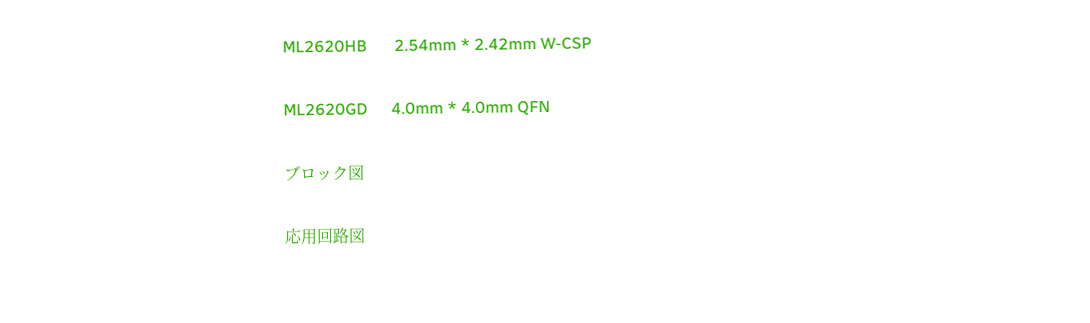ML2620HB       2.54mm * 2.42mm W-CSP

ML2620GD      4.0mm * 4.0mm QFN

ブロック図

応用回路図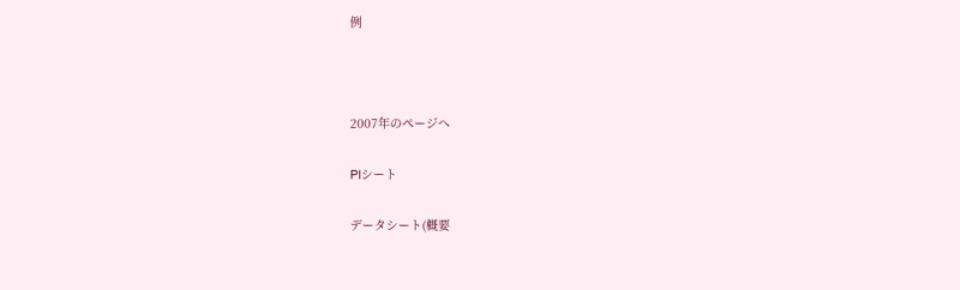例



2007年のページへ

PIシート

データシート(概要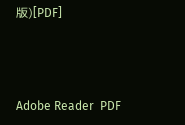版)[PDF]



Adobe Reader  PDF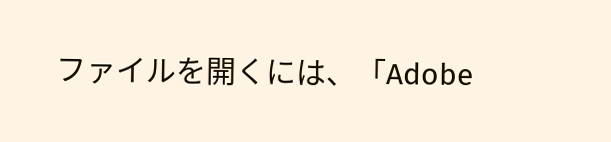ファイルを開くには、「Adobe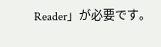Reader」が必要です。